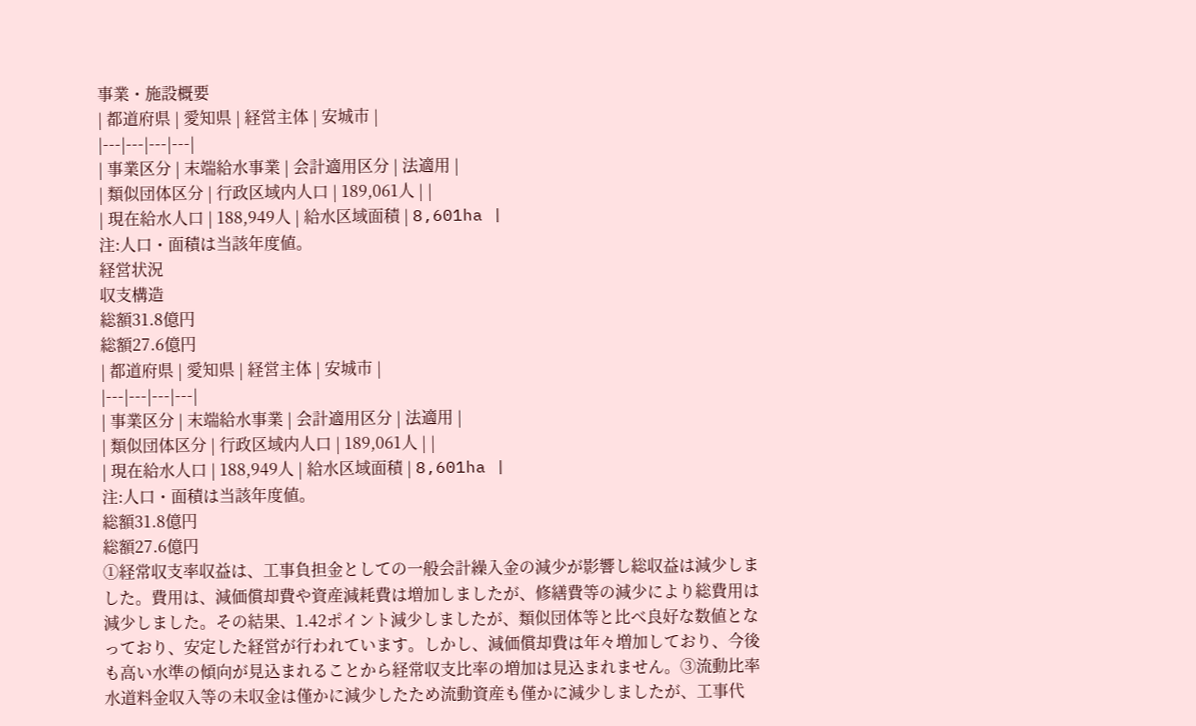事業・施設概要
| 都道府県 | 愛知県 | 経営主体 | 安城市 |
|---|---|---|---|
| 事業区分 | 末端給水事業 | 会計適用区分 | 法適用 |
| 類似団体区分 | 行政区域内人口 | 189,061人 | |
| 現在給水人口 | 188,949人 | 給水区域面積 | 8,601ha |
注:人口・面積は当該年度値。
経営状況
収支構造
総額31.8億円
総額27.6億円
| 都道府県 | 愛知県 | 経営主体 | 安城市 |
|---|---|---|---|
| 事業区分 | 末端給水事業 | 会計適用区分 | 法適用 |
| 類似団体区分 | 行政区域内人口 | 189,061人 | |
| 現在給水人口 | 188,949人 | 給水区域面積 | 8,601ha |
注:人口・面積は当該年度値。
総額31.8億円
総額27.6億円
①経常収支率収益は、工事負担金としての一般会計繰入金の減少が影響し総収益は減少しました。費用は、減価償却費や資産減耗費は増加しましたが、修繕費等の減少により総費用は減少しました。その結果、1.42ポイント減少しましたが、類似団体等と比べ良好な数値となっており、安定した経営が行われています。しかし、減価償却費は年々増加しており、今後も高い水準の傾向が見込まれることから経常収支比率の増加は見込まれません。③流動比率水道料金収入等の未収金は僅かに減少したため流動資産も僅かに減少しましたが、工事代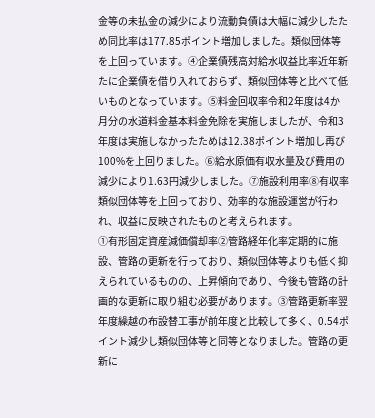金等の未払金の減少により流動負債は大幅に減少したため同比率は177.85ポイント増加しました。類似団体等を上回っています。④企業債残高対給水収益比率近年新たに企業債を借り入れておらず、類似団体等と比べて低いものとなっています。⑤料金回収率令和2年度は4か月分の水道料金基本料金免除を実施しましたが、令和3年度は実施しなかったためは12.38ポイント増加し再び100%を上回りました。⑥給水原価有収水量及び費用の減少により1.63円減少しました。⑦施設利用率⑧有収率類似団体等を上回っており、効率的な施設運営が行われ、収益に反映されたものと考えられます。
①有形固定資産減価償却率②管路経年化率定期的に施設、管路の更新を行っており、類似団体等よりも低く抑えられているものの、上昇傾向であり、今後も管路の計画的な更新に取り組む必要があります。③管路更新率翌年度繰越の布設替工事が前年度と比較して多く、0.54ポイント減少し類似団体等と同等となりました。管路の更新に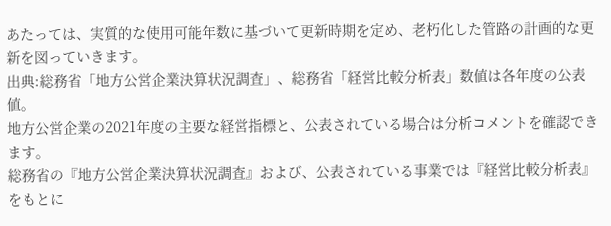あたっては、実質的な使用可能年数に基づいて更新時期を定め、老朽化した管路の計画的な更新を図っていきます。
出典:総務省「地方公営企業決算状況調査」、総務省「経営比較分析表」数値は各年度の公表値。
地方公営企業の2021年度の主要な経営指標と、公表されている場合は分析コメントを確認できます。
総務省の『地方公営企業決算状況調査』および、公表されている事業では『経営比較分析表』をもとに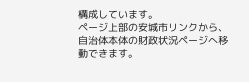構成しています。
ページ上部の安城市リンクから、自治体本体の財政状況ページへ移動できます。